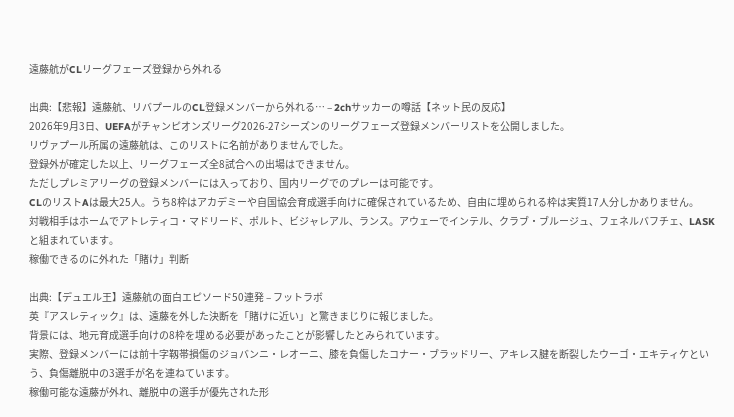遠藤航がCLリーグフェーズ登録から外れる

出典:【悲報】遠藤航、リバプールのCL登録メンバーから外れる… – 2chサッカーの噂話【ネット民の反応】
2026年9月3日、UEFAがチャンピオンズリーグ2026-27シーズンのリーグフェーズ登録メンバーリストを公開しました。
リヴァプール所属の遠藤航は、このリストに名前がありませんでした。
登録外が確定した以上、リーグフェーズ全8試合への出場はできません。
ただしプレミアリーグの登録メンバーには入っており、国内リーグでのプレーは可能です。
CLのリストAは最大25人。うち8枠はアカデミーや自国協会育成選手向けに確保されているため、自由に埋められる枠は実質17人分しかありません。
対戦相手はホームでアトレティコ・マドリード、ポルト、ビジャレアル、ランス。アウェーでインテル、クラブ・ブルージュ、フェネルバフチェ、LASKと組まれています。
稼働できるのに外れた「賭け」判断

出典:【デュエル王】遠藤航の面白エピソード50連発 – フットラボ
英『アスレティック』は、遠藤を外した決断を「賭けに近い」と驚きまじりに報じました。
背景には、地元育成選手向けの8枠を埋める必要があったことが影響したとみられています。
実際、登録メンバーには前十字靱帯損傷のジョバンニ・レオーニ、膝を負傷したコナー・ブラッドリー、アキレス腱を断裂したウーゴ・エキティケという、負傷離脱中の3選手が名を連ねています。
稼働可能な遠藤が外れ、離脱中の選手が優先された形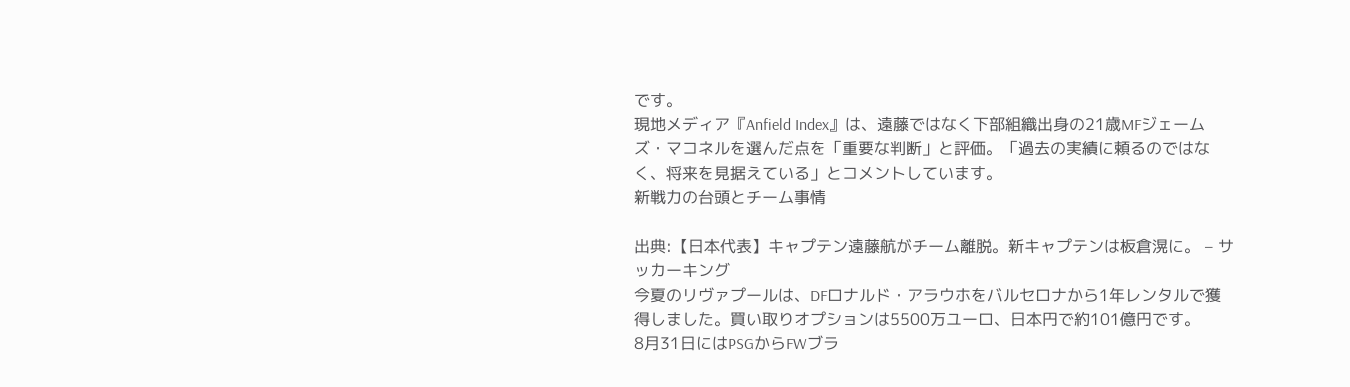です。
現地メディア『Anfield Index』は、遠藤ではなく下部組織出身の21歳MFジェームズ・マコネルを選んだ点を「重要な判断」と評価。「過去の実績に頼るのではなく、将来を見据えている」とコメントしています。
新戦力の台頭とチーム事情

出典:【日本代表】キャプテン遠藤航がチーム離脱。新キャプテンは板倉滉に。 – サッカーキング
今夏のリヴァプールは、DFロナルド・アラウホをバルセロナから1年レンタルで獲得しました。買い取りオプションは5500万ユーロ、日本円で約101億円です。
8月31日にはPSGからFWブラ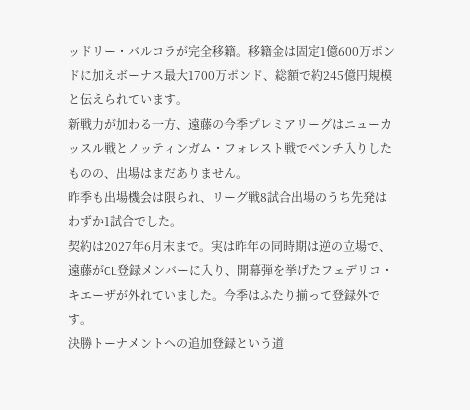ッドリー・バルコラが完全移籍。移籍金は固定1億600万ポンドに加えボーナス最大1700万ポンド、総額で約245億円規模と伝えられています。
新戦力が加わる一方、遠藤の今季プレミアリーグはニューカッスル戦とノッティンガム・フォレスト戦でベンチ入りしたものの、出場はまだありません。
昨季も出場機会は限られ、リーグ戦8試合出場のうち先発はわずか1試合でした。
契約は2027年6月末まで。実は昨年の同時期は逆の立場で、遠藤がCL登録メンバーに入り、開幕弾を挙げたフェデリコ・キエーザが外れていました。今季はふたり揃って登録外です。
決勝トーナメントへの追加登録という道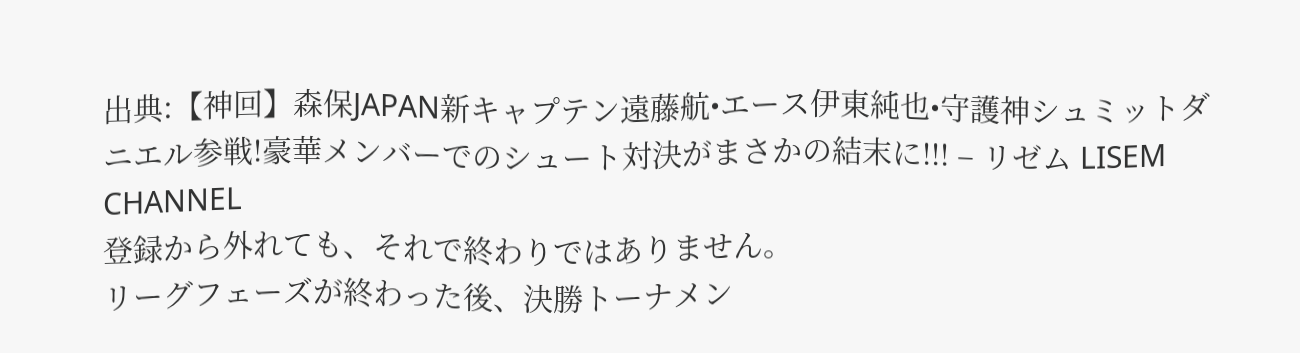出典:【神回】森保JAPAN新キャプテン遠藤航•エース伊東純也•守護神シュミットダニエル参戦!豪華メンバーでのシュート対決がまさかの結末に!!! – リゼム LISEM CHANNEL
登録から外れても、それで終わりではありません。
リーグフェーズが終わった後、決勝トーナメン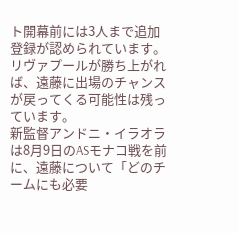ト開幕前には3人まで追加登録が認められています。
リヴァプールが勝ち上がれば、遠藤に出場のチャンスが戻ってくる可能性は残っています。
新監督アンドニ・イラオラは8月9日のASモナコ戦を前に、遠藤について「どのチームにも必要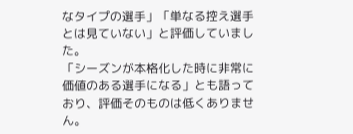なタイプの選手」「単なる控え選手とは見ていない」と評価していました。
「シーズンが本格化した時に非常に価値のある選手になる」とも語っており、評価そのものは低くありません。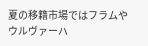夏の移籍市場ではフラムやウルヴァーハ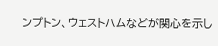ンプトン、ウェストハムなどが関心を示し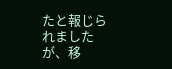たと報じられましたが、移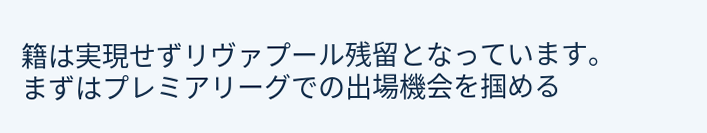籍は実現せずリヴァプール残留となっています。まずはプレミアリーグでの出場機会を掴める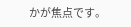かが焦点です。